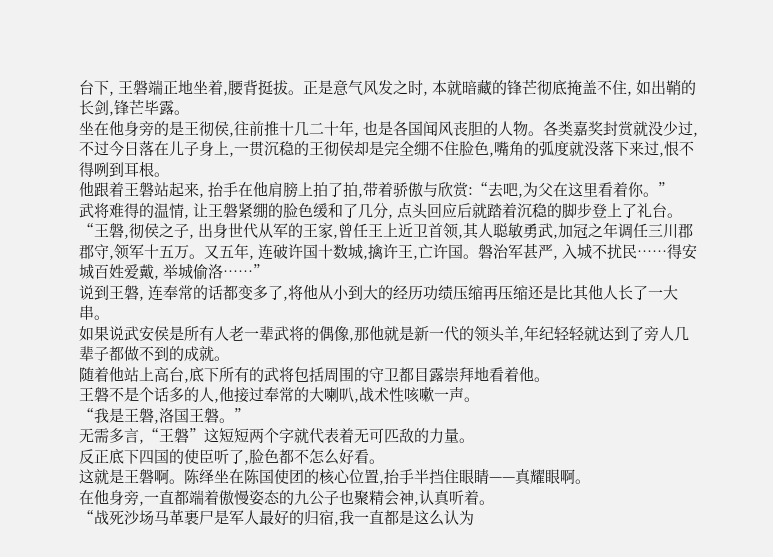台下, 王磐端正地坐着,腰背挺拔。正是意气风发之时, 本就暗藏的锋芒彻底掩盖不住, 如出鞘的长剑,锋芒毕露。
坐在他身旁的是王彻侯,往前推十几二十年, 也是各国闻风丧胆的人物。各类嘉奖封赏就没少过, 不过今日落在儿子身上,一贯沉稳的王彻侯却是完全绷不住脸色,嘴角的弧度就没落下来过,恨不得咧到耳根。
他跟着王磐站起来, 抬手在他肩膀上拍了拍,带着骄傲与欣赏:“去吧,为父在这里看着你。”
武将难得的温情, 让王磐紧绷的脸色缓和了几分, 点头回应后就踏着沉稳的脚步登上了礼台。
“王磐,彻侯之子, 出身世代从军的王家,曾任王上近卫首领,其人聪敏勇武,加冠之年调任三川郡郡守,领军十五万。又五年, 连破许国十数城,擒许王,亡许国。磐治军甚严, 入城不扰民……得安城百姓爱戴, 举城偷洛……”
说到王磐, 连奉常的话都变多了,将他从小到大的经历功绩压缩再压缩还是比其他人长了一大串。
如果说武安侯是所有人老一辈武将的偶像,那他就是新一代的领头羊,年纪轻轻就达到了旁人几辈子都做不到的成就。
随着他站上高台,底下所有的武将包括周围的守卫都目露崇拜地看着他。
王磐不是个话多的人,他接过奉常的大喇叭,战术性咳嗽一声。
“我是王磐,洛国王磐。”
无需多言,“王磐”这短短两个字就代表着无可匹敌的力量。
反正底下四国的使臣听了,脸色都不怎么好看。
这就是王磐啊。陈绎坐在陈国使团的核心位置,抬手半挡住眼睛——真耀眼啊。
在他身旁,一直都端着傲慢姿态的九公子也聚精会神,认真听着。
“战死沙场马革裹尸是军人最好的归宿,我一直都是这么认为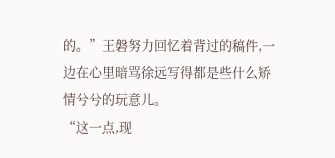的。”王磐努力回忆着背过的稿件,一边在心里暗骂徐远写得都是些什么矫情兮兮的玩意儿。
“这一点,现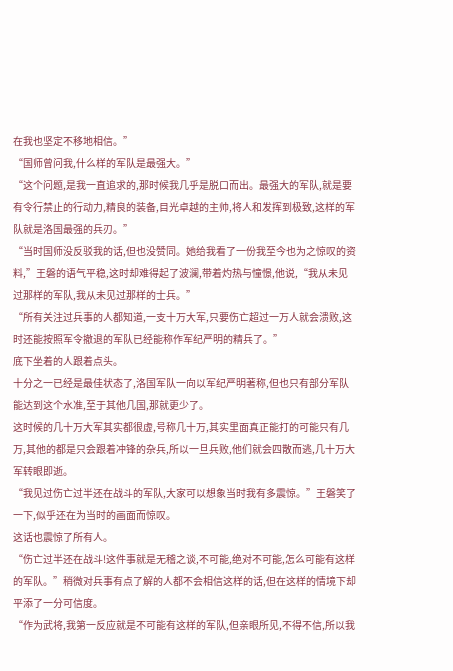在我也坚定不移地相信。”
“国师曾问我,什么样的军队是最强大。”
“这个问题,是我一直追求的,那时候我几乎是脱口而出。最强大的军队,就是要有令行禁止的行动力,精良的装备,目光卓越的主帅,将人和发挥到极致,这样的军队就是洛国最强的兵刃。”
“当时国师没反驳我的话,但也没赞同。她给我看了一份我至今也为之惊叹的资料,”王磐的语气平稳,这时却难得起了波澜,带着灼热与憧憬,他说,“我从未见过那样的军队,我从未见过那样的士兵。”
“所有关注过兵事的人都知道,一支十万大军,只要伤亡超过一万人就会溃败,这时还能按照军令撤退的军队已经能称作军纪严明的精兵了。”
底下坐着的人跟着点头。
十分之一已经是最佳状态了,洛国军队一向以军纪严明著称,但也只有部分军队能达到这个水准,至于其他几国,那就更少了。
这时候的几十万大军其实都很虚,号称几十万,其实里面真正能打的可能只有几万,其他的都是只会跟着冲锋的杂兵,所以一旦兵败,他们就会四散而逃,几十万大军转眼即逝。
“我见过伤亡过半还在战斗的军队,大家可以想象当时我有多震惊。”王磐笑了一下,似乎还在为当时的画面而惊叹。
这话也震惊了所有人。
“伤亡过半还在战斗!这件事就是无稽之谈,不可能,绝对不可能,怎么可能有这样的军队。”稍微对兵事有点了解的人都不会相信这样的话,但在这样的情境下却平添了一分可信度。
“作为武将,我第一反应就是不可能有这样的军队,但亲眼所见,不得不信,所以我